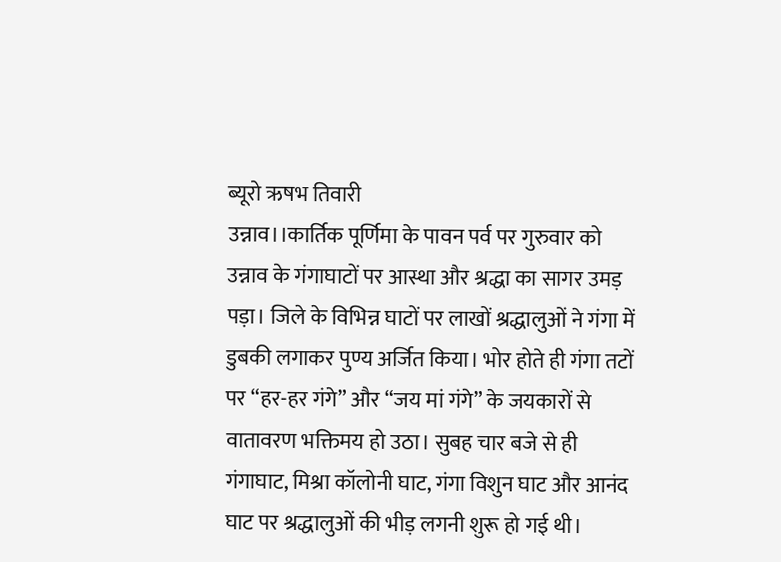ब्यूरो ऋषभ तिवारी
उन्नाव।।कार्तिक पूर्णिमा के पावन पर्व पर गुरुवार को उन्नाव के गंगाघाटों पर आस्था और श्रद्धा का सागर उमड़ पड़ा। जिले के विभिन्न घाटों पर लाखों श्रद्धालुओं ने गंगा में डुबकी लगाकर पुण्य अर्जित किया। भोर होते ही गंगा तटों पर “हर-हर गंगे” और “जय मां गंगे” के जयकारों से वातावरण भक्तिमय हो उठा। सुबह चार बजे से ही गंगाघाट, मिश्रा कॉलोनी घाट, गंगा विशुन घाट और आनंद घाट पर श्रद्धालुओं की भीड़ लगनी शुरू हो गई थी।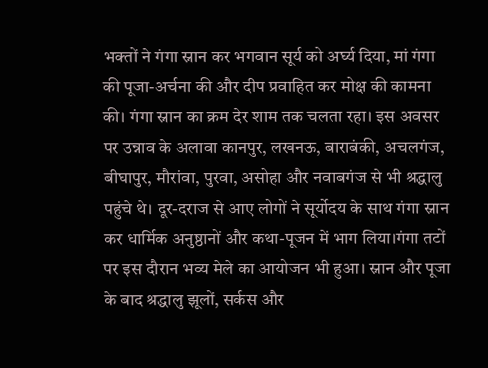भक्तों ने गंगा स्नान कर भगवान सूर्य को अर्घ्य दिया, मां गंगा की पूजा-अर्चना की और दीप प्रवाहित कर मोक्ष की कामना की। गंगा स्नान का क्रम देर शाम तक चलता रहा। इस अवसर पर उन्नाव के अलावा कानपुर, लखनऊ, बाराबंकी, अचलगंज, बीघापुर, मौरांवा, पुरवा, असोहा और नवाबगंज से भी श्रद्धालु पहुंचे थे। दूर-दराज से आए लोगों ने सूर्योदय के साथ गंगा स्नान कर धार्मिक अनुष्ठानों और कथा-पूजन में भाग लिया।गंगा तटों पर इस दौरान भव्य मेले का आयोजन भी हुआ। स्नान और पूजा के बाद श्रद्धालु झूलों, सर्कस और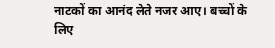नाटकों का आनंद लेते नजर आए। बच्चों के लिए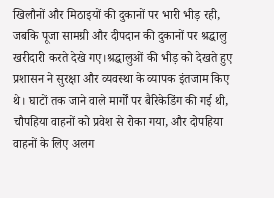खिलौनों और मिठाइयों की दुकानों पर भारी भीड़ रही, जबकि पूजा सामग्री और दीपदान की दुकानों पर श्रद्धालु खरीदारी करते देखे गए।श्रद्धालुओं की भीड़ को देखते हुए प्रशासन ने सुरक्षा और व्यवस्था के व्यापक इंतजाम किए थे। घाटों तक जाने वाले मार्गों पर बैरिकेडिंग की गई थी, चौपहिया वाहनों को प्रवेश से रोका गया, और दोपहिया वाहनों के लिए अलग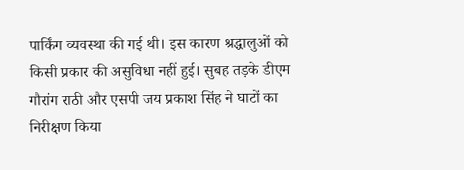पार्किंग व्यवस्था की गई थी। इस कारण श्रद्धालुओं को किसी प्रकार की असुविधा नहीं हुई। सुबह तड़के डीएम गौरांग राठी और एसपी जय प्रकाश सिंह ने घाटों का निरीक्षण किया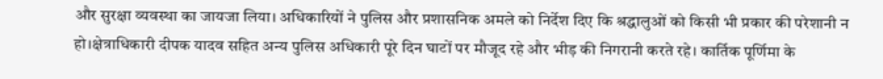और सुरक्षा व्यवस्था का जायजा लिया। अधिकारियों ने पुलिस और प्रशासनिक अमले को निर्देश दिए कि श्रद्धालुओं को किसी भी प्रकार की परेशानी न हो।क्षेत्राधिकारी दीपक यादव सहित अन्य पुलिस अधिकारी पूरे दिन घाटों पर मौजूद रहे और भीड़ की निगरानी करते रहे। कार्तिक पूर्णिमा के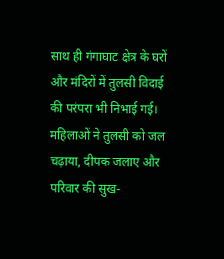साथ ही गंगाघाट क्षेत्र के घरों और मंदिरों में तुलसी विदाई की परंपरा भी निभाई गई। महिलाओं ने तुलसी को जल चढ़ाया, दीपक जलाए और परिवार की सुख-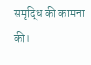समृद्धि की कामना की।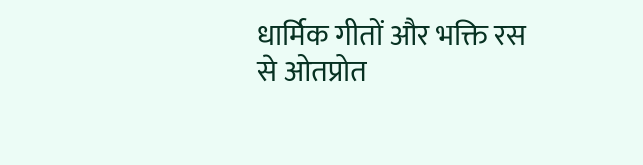धार्मिक गीतों और भक्ति रस से ओतप्रोत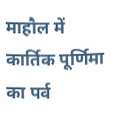माहौल में कार्तिक पूर्णिमा का पर्व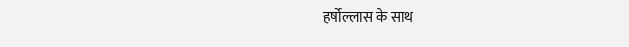हर्षोल्लास के साथ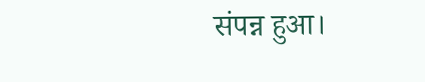संपन्न हुआ।